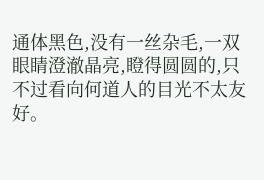通体黑色,没有一丝杂毛,一双眼睛澄澈晶亮,瞪得圆圆的,只不过看向何道人的目光不太友好。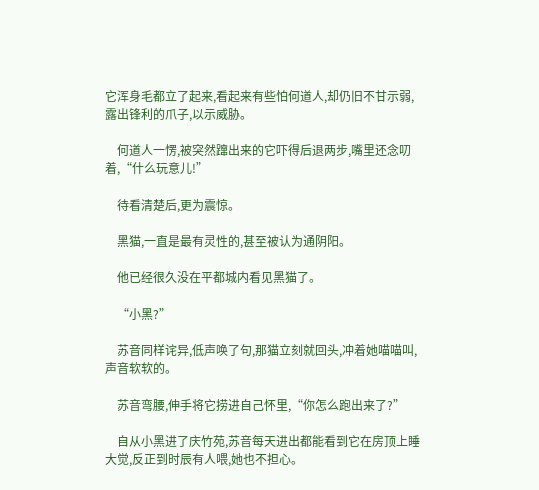它浑身毛都立了起来,看起来有些怕何道人,却仍旧不甘示弱,露出锋利的爪子,以示威胁。

    何道人一愣,被突然蹿出来的它吓得后退两步,嘴里还念叨着,“什么玩意儿!”

    待看清楚后,更为震惊。

    黑猫,一直是最有灵性的,甚至被认为通阴阳。

    他已经很久没在平都城内看见黑猫了。

    “小黑?”

    苏音同样诧异,低声唤了句,那猫立刻就回头,冲着她喵喵叫,声音软软的。

    苏音弯腰,伸手将它捞进自己怀里,“你怎么跑出来了?”

    自从小黑进了庆竹苑,苏音每天进出都能看到它在房顶上睡大觉,反正到时辰有人喂,她也不担心。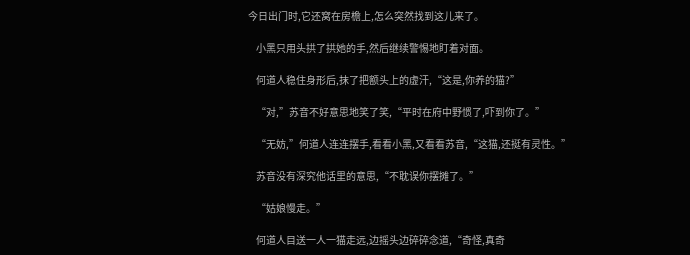今日出门时,它还窝在房檐上,怎么突然找到这儿来了。

    小黑只用头拱了拱她的手,然后继续警惕地盯着对面。

    何道人稳住身形后,抹了把额头上的虚汗,“这是,你养的猫?”

    “对,”苏音不好意思地笑了笑,“平时在府中野惯了,吓到你了。”

    “无妨,”何道人连连摆手,看看小黑,又看看苏音,“这猫,还挺有灵性。”

    苏音没有深究他话里的意思,“不耽误你摆摊了。”

    “姑娘慢走。”

    何道人目送一人一猫走远,边摇头边碎碎念道,“奇怪,真奇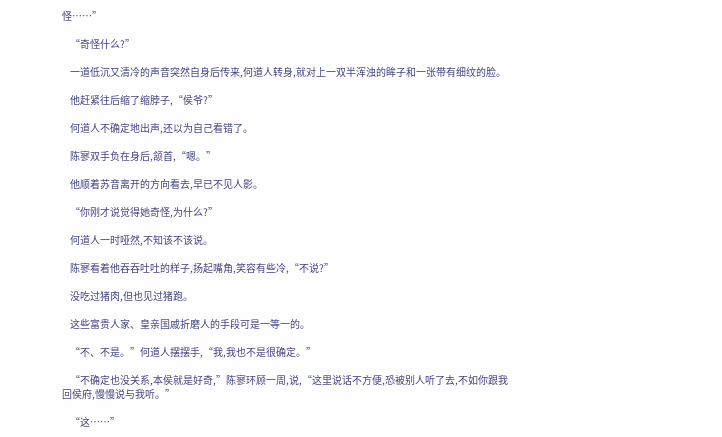怪……”

    “奇怪什么?”

    一道低沉又清冷的声音突然自身后传来,何道人转身,就对上一双半浑浊的眸子和一张带有细纹的脸。

    他赶紧往后缩了缩脖子,“侯爷?”

    何道人不确定地出声,还以为自己看错了。

    陈寥双手负在身后,颔首,“嗯。”

    他顺着苏音离开的方向看去,早已不见人影。

    “你刚才说觉得她奇怪,为什么?”

    何道人一时哑然,不知该不该说。

    陈寥看着他吞吞吐吐的样子,扬起嘴角,笑容有些冷,“不说?”

    没吃过猪肉,但也见过猪跑。

    这些富贵人家、皇亲国戚折磨人的手段可是一等一的。

    “不、不是。”何道人摆摆手,“我,我也不是很确定。”

    “不确定也没关系,本侯就是好奇,”陈寥环顾一周,说,“这里说话不方便,恐被别人听了去,不如你跟我回侯府,慢慢说与我听。”

    “这……”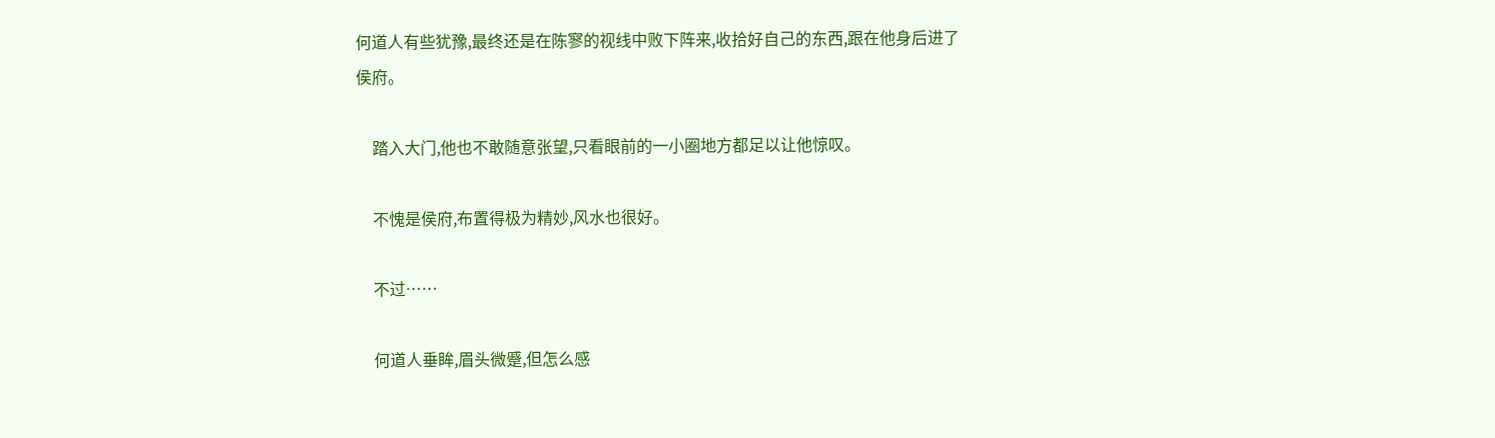何道人有些犹豫,最终还是在陈寥的视线中败下阵来,收拾好自己的东西,跟在他身后进了侯府。

    踏入大门,他也不敢随意张望,只看眼前的一小圈地方都足以让他惊叹。

    不愧是侯府,布置得极为精妙,风水也很好。

    不过……

    何道人垂眸,眉头微蹙,但怎么感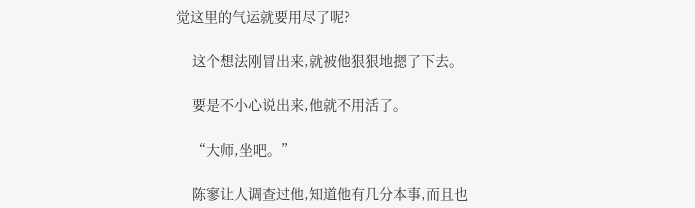觉这里的气运就要用尽了呢?

    这个想法刚冒出来,就被他狠狠地摁了下去。

    要是不小心说出来,他就不用活了。

    “大师,坐吧。”

    陈寥让人调查过他,知道他有几分本事,而且也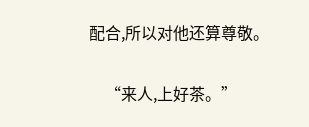配合,所以对他还算尊敬。

    “来人,上好茶。”